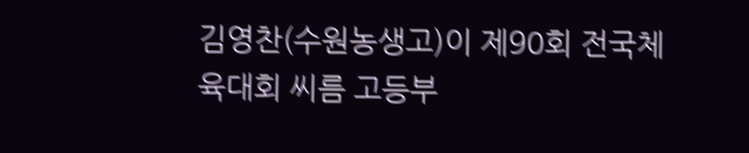김영찬(수원농생고)이 제90회 전국체육대회 씨름 고등부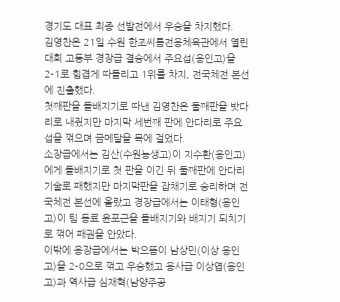경기도 대표 최종 선발전에서 우승을 차지했다.
김영찬은 21일 수원 한조씨름전용체육관에서 열린 대회 고등부 경장급 결승에서 주요섭(용인고)을 2-1로 힘겹게 따돌리고 1위를 차지, 전국체전 본선에 진출했다.
첫째판을 들배지기로 따낸 김영찬은 둘째판을 밧다리로 내줬지만 마지막 세번째 판에 안다리로 주요섭을 꺾으며 금메달을 목에 걸었다.
소장급에서는 김산(수원농생고)이 지수환(용인고)에게 들배지기로 첫 판을 이긴 뒤 둘째판에 안다리기술로 패했지만 마지막판을 잡채기로 승리하며 전국체전 본선에 올랐고 경장급에서는 이태형(용인고)이 팀 동료 윤포근을 들배지기와 배지기 되치기로 꺾어 패권을 안았다.
이밖에 용장급에서는 박으뜸이 남상민(이상 용인고)을 2-0으로 꺾고 우승했고 용사급 이상엽(용인고)과 역사급 심재혁(남양주공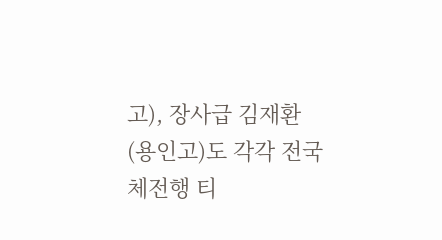고), 장사급 김재환(용인고)도 각각 전국체전행 티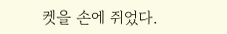켓을 손에 쥐었다.